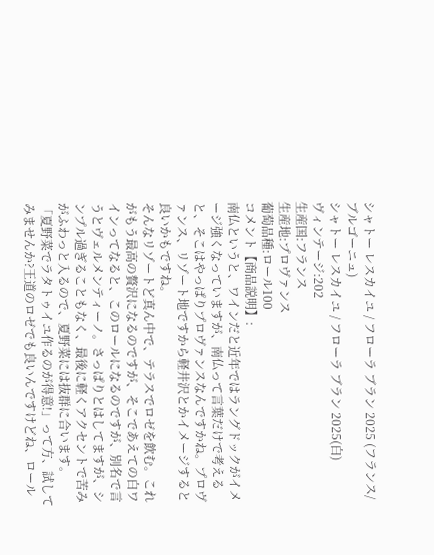シャトー レスカイユ / フローラ ブラン 2025 (フランス/ブルゴーニュ)
シャトー レスカイユ / フローラ ブラン 2025(白)
ヴィンテージ:202
生産国:フランス
生産地:プロヴァンス
葡萄品種:ロール100
コメント【商品説明】:
南仏というと、ワインだと近年ではラングドックがイメージ強くなっていますが、南仏って言葉だけで考えると、そこはやっぱりプロヴァンスなんですかね。プロヴァンス、リゾート地ですから軽井沢とかイメージすると良いかもですね。
そんなリゾートど真ん中で、テラスでロゼを飲む。これがもう最高の贅沢になるのですが、そこであえての白ワインってなると、このロールになるのですが、別名で言うとヴェルメンティーノ。さっぱりとはしてますが、シンプル過ぎることもなく、最後に軽くアクセントで苦みがふわっと入るので、夏野菜には抜群に合います。
「夏野菜でラタトゥイユ作るのが得意!」って方、試してみませんか?王道のロゼでも良いんですけどね、ロール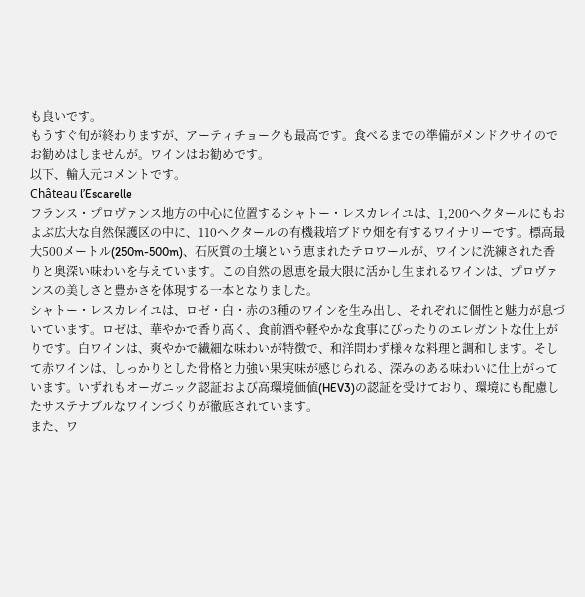も良いです。
もうすぐ旬が終わりますが、アーティチョークも最高です。食べるまでの準備がメンドクサイのでお勧めはしませんが。ワインはお勧めです。
以下、輸入元コメントです。
Château l’Escarelle
フランス・プロヴァンス地方の中心に位置するシャトー・レスカレイユは、1,200ヘクタールにもおよぶ広大な自然保護区の中に、110ヘクタールの有機栽培ブドウ畑を有するワイナリーです。標高最大500メートル(250m-500m)、石灰質の土壌という恵まれたテロワールが、ワインに洗練された香りと奥深い味わいを与えています。この自然の恩恵を最大限に活かし生まれるワインは、プロヴァンスの美しさと豊かさを体現する一本となりました。
シャトー・レスカレイユは、ロゼ・白・赤の3種のワインを生み出し、それぞれに個性と魅力が息づいています。ロゼは、華やかで香り高く、食前酒や軽やかな食事にぴったりのエレガントな仕上がりです。白ワインは、爽やかで繊細な味わいが特徴で、和洋問わず様々な料理と調和します。そして赤ワインは、しっかりとした骨格と力強い果実味が感じられる、深みのある味わいに仕上がっています。いずれもオーガニック認証および高環境価値(HEV3)の認証を受けており、環境にも配慮したサステナブルなワインづくりが徹底されています。
また、ワ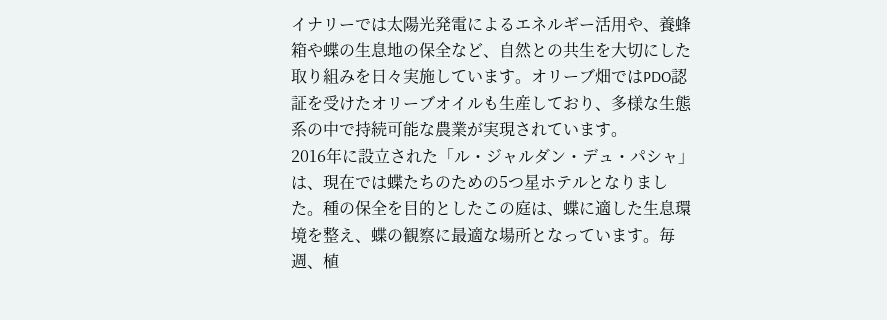イナリーでは太陽光発電によるエネルギー活用や、養蜂箱や蝶の生息地の保全など、自然との共生を大切にした取り組みを日々実施しています。オリーブ畑ではPDO認証を受けたオリーブオイルも生産しており、多様な生態系の中で持続可能な農業が実現されています。
2016年に設立された「ル・ジャルダン・デュ・パシャ」は、現在では蝶たちのための5つ星ホテルとなりました。種の保全を目的としたこの庭は、蝶に適した生息環境を整え、蝶の観察に最適な場所となっています。毎週、植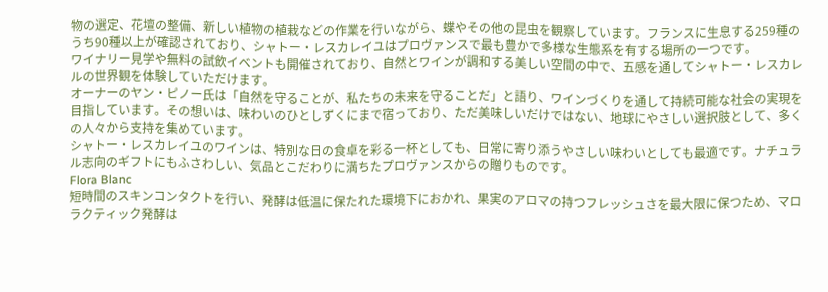物の選定、花壇の整備、新しい植物の植栽などの作業を行いながら、蝶やその他の昆虫を観察しています。フランスに生息する259種のうち90種以上が確認されており、シャトー・レスカレイユはプロヴァンスで最も豊かで多様な生態系を有する場所の一つです。
ワイナリー見学や無料の試飲イベントも開催されており、自然とワインが調和する美しい空間の中で、五感を通してシャトー・レスカレルの世界観を体験していただけます。
オーナーのヤン・ピノー氏は「自然を守ることが、私たちの未来を守ることだ」と語り、ワインづくりを通して持続可能な社会の実現を目指しています。その想いは、味わいのひとしずくにまで宿っており、ただ美味しいだけではない、地球にやさしい選択肢として、多くの人々から支持を集めています。
シャトー・レスカレイユのワインは、特別な日の食卓を彩る一杯としても、日常に寄り添うやさしい味わいとしても最適です。ナチュラル志向のギフトにもふさわしい、気品とこだわりに満ちたプロヴァンスからの贈りものです。
Flora Blanc
短時間のスキンコンタクトを行い、発酵は低温に保たれた環境下におかれ、果実のアロマの持つフレッシュさを最大限に保つため、マロラクティック発酵は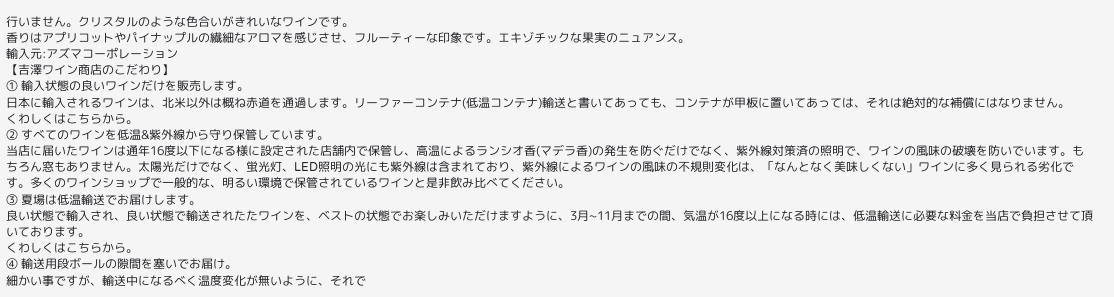行いません。クリスタルのような色合いがきれいなワインです。
香りはアプリコットやパイナップルの繊細なアロマを感じさせ、フルーティーな印象です。エキゾチックな果実のニュアンス。
輸入元:アズマコーポレーション
【吉澤ワイン商店のこだわり】
① 輸入状態の良いワインだけを販売します。
日本に輸入されるワインは、北米以外は概ね赤道を通過します。リーファーコンテナ(低温コンテナ)輸送と書いてあっても、コンテナが甲板に置いてあっては、それは絶対的な補償にはなりません。
くわしくはこちらから。
② すべてのワインを低温&紫外線から守り保管しています。
当店に届いたワインは通年16度以下になる様に設定された店舗内で保管し、高温によるランシオ香(マデラ香)の発生を防ぐだけでなく、紫外線対策済の照明で、ワインの風味の破壊を防いでいます。もちろん窓もありません。太陽光だけでなく、蛍光灯、LED照明の光にも紫外線は含まれており、紫外線によるワインの風味の不規則変化は、「なんとなく美味しくない」ワインに多く見られる劣化です。多くのワインショップで一般的な、明るい環境で保管されているワインと是非飲み比べてください。
③ 夏場は低温輸送でお届けします。
良い状態で輸入され、良い状態で輸送されたたワインを、ベストの状態でお楽しみいただけますように、3月~11月までの間、気温が16度以上になる時には、低温輸送に必要な料金を当店で負担させて頂いております。
くわしくはこちらから。
④ 輸送用段ボールの隙間を塞いでお届け。
細かい事ですが、輸送中になるべく温度変化が無いように、それで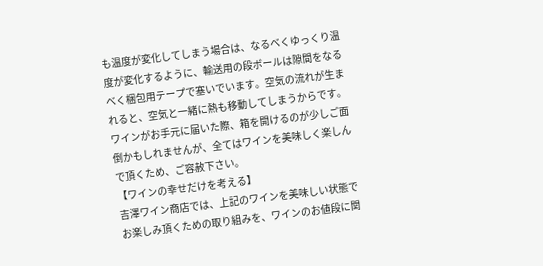も温度が変化してしまう場合は、なるべくゆっくり温度が変化するように、輸送用の段ボールは隙間をなるべく梱包用テープで塞いでいます。空気の流れが生まれると、空気と一緒に熱も移動してしまうからです。ワインがお手元に届いた際、箱を開けるのが少しご面倒かもしれませんが、全てはワインを美味しく楽しんで頂くため、ご容赦下さい。
【ワインの幸せだけを考える】
吉澤ワイン商店では、上記のワインを美味しい状態でお楽しみ頂くための取り組みを、ワインのお値段に関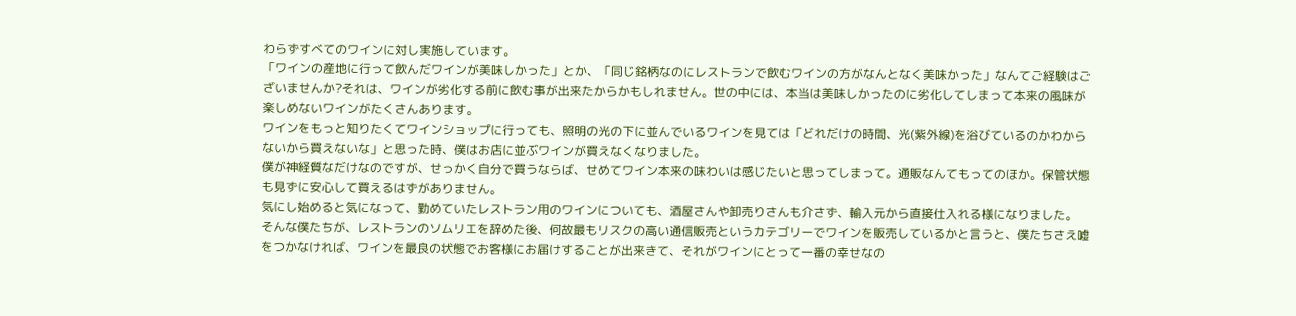わらずすべてのワインに対し実施しています。
「ワインの産地に行って飲んだワインが美味しかった」とか、「同じ銘柄なのにレストランで飲むワインの方がなんとなく美味かった」なんてご経験はございませんか?それは、ワインが劣化する前に飲む事が出来たからかもしれません。世の中には、本当は美味しかったのに劣化してしまって本来の風味が楽しめないワインがたくさんあります。
ワインをもっと知りたくてワインショップに行っても、照明の光の下に並んでいるワインを見ては「どれだけの時間、光(紫外線)を浴びているのかわからないから買えないな」と思った時、僕はお店に並ぶワインが買えなくなりました。
僕が神経質なだけなのですが、せっかく自分で買うならば、せめてワイン本来の味わいは感じたいと思ってしまって。通販なんてもってのほか。保管状態も見ずに安心して買えるはずがありません。
気にし始めると気になって、勤めていたレストラン用のワインについても、酒屋さんや卸売りさんも介さず、輸入元から直接仕入れる様になりました。
そんな僕たちが、レストランのソムリエを辞めた後、何故最もリスクの高い通信販売というカテゴリーでワインを販売しているかと言うと、僕たちさえ嘘をつかなければ、ワインを最良の状態でお客様にお届けすることが出来きて、それがワインにとって一番の幸せなの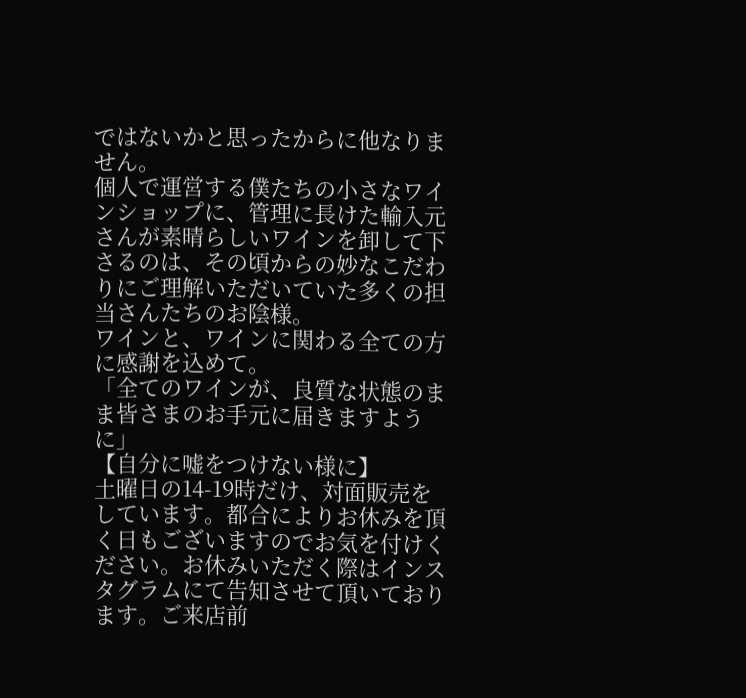ではないかと思ったからに他なりません。
個人で運営する僕たちの小さなワインショップに、管理に長けた輸入元さんが素晴らしいワインを卸して下さるのは、その頃からの妙なこだわりにご理解いただいていた多くの担当さんたちのお陰様。
ワインと、ワインに関わる全ての方に感謝を込めて。
「全てのワインが、良質な状態のまま皆さまのお手元に届きますように」
【自分に嘘をつけない様に】
土曜日の14-19時だけ、対面販売をしています。都合によりお休みを頂く日もございますのでお気を付けください。お休みいただく際はインスタグラムにて告知させて頂いております。ご来店前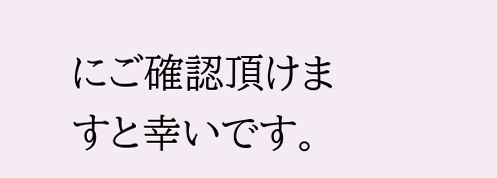にご確認頂けますと幸いです。